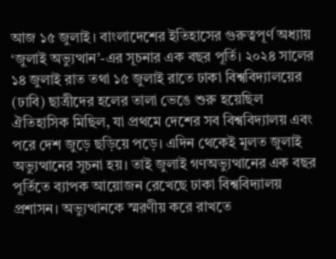আজ ১৫ জুলাই। বাংলাদেশের ইতিহাসের গুরুত্বপূর্ণ অধ্যায় ‘জুলাই অভ্যুত্থান’-এর সূচনার এক বছর পূর্তি। ২০২৪ সালের ১৪ জুলাই রাত তথা ১৫ জুলাই রাতে ঢাকা বিশ্ববিদ্যালয়ের (ঢাবি) ছাত্রীদের হলের তালা ভেঙে শুরু হয়েছিল ঐতিহাসিক মিছিল, যা প্রথমে দেশের সব বিশ্ববিদ্যালয় এবং পরে দেশ জুড়ে ছড়িয়ে পড়ে। এদিন থেকেই মূলত জুলাই অভ্যুত্থানের সূচনা হয়। তাই জুলাই গণঅভ্যুত্থানের এক বছর পূর্তিতে ব্যাপক আয়োজন রেখেছে ঢাকা বিশ্ববিদ্যালয় প্রশাসন। অভ্যুত্থানকে স্মরণীয় করে রাখতে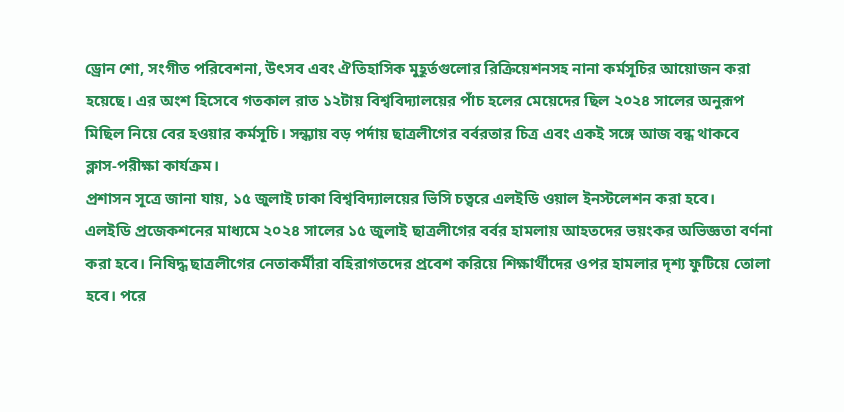ড্রোন শো, সংগীত পরিবেশনা, উৎসব এবং ঐতিহাসিক মুহূর্তগুলোর রিক্রিয়েশনসহ নানা কর্মসূচির আয়োজন করা হয়েছে। এর অংশ হিসেবে গতকাল রাত ১২টায় বিশ্ববিদ্যালয়ের পাঁচ হলের মেয়েদের ছিল ২০২৪ সালের অনুরূপ মিছিল নিয়ে বের হওয়ার কর্মসূচি। সন্ধ্যায় বড় পর্দায় ছাত্রলীগের বর্বরতার চিত্র এবং একই সঙ্গে আজ বন্ধ থাকবে ক্লাস-পরীক্ষা কার্যক্রম।
প্রশাসন সূত্রে জানা যায়, ১৫ জুলাই ঢাকা বিশ্ববিদ্যালয়ের ভিসি চত্বরে এলইডি ওয়াল ইনস্টলেশন করা হবে।
এলইডি প্রজেকশনের মাধ্যমে ২০২৪ সালের ১৫ জুলাই ছাত্রলীগের বর্বর হামলায় আহতদের ভয়ংকর অভিজ্ঞতা বর্ণনা করা হবে। নিষিদ্ধ ছাত্রলীগের নেতাকর্মীরা বহিরাগতদের প্রবেশ করিয়ে শিক্ষার্থীদের ওপর হামলার দৃশ্য ফুটিয়ে তোলা হবে। পরে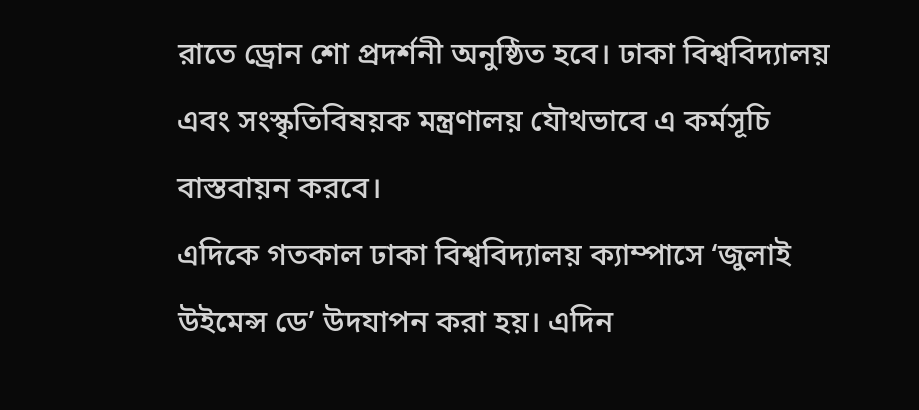রাতে ড্রোন শো প্রদর্শনী অনুষ্ঠিত হবে। ঢাকা বিশ্ববিদ্যালয় এবং সংস্কৃতিবিষয়ক মন্ত্রণালয় যৌথভাবে এ কর্মসূচি বাস্তবায়ন করবে।
এদিকে গতকাল ঢাকা বিশ্ববিদ্যালয় ক্যাম্পাসে ‘জুলাই উইমেন্স ডে’ উদযাপন করা হয়। এদিন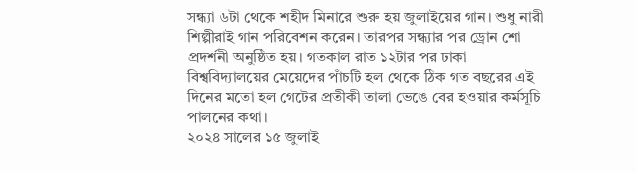সন্ধ্যা ৬টা থেকে শহীদ মিনারে শুরু হয় জুলাইয়ের গান। শুধু নারী শিল্পীরাই গান পরিবেশন করেন। তারপর সন্ধ্যার পর ড্রোন শো প্রদর্শনী অনুষ্ঠিত হয়। গতকাল রাত ১২টার পর ঢাকা বিশ্ববিদ্যালয়ের মেয়েদের পাঁচটি হল থেকে ঠিক গত বছরের এই দিনের মতো হল গেটের প্রতীকী তালা ভেঙে বের হওয়ার কর্মসূচি পালনের কথা।
২০২৪ সালের ১৫ জুলাই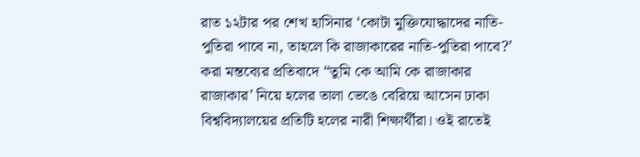রাত ১২টার পর শেখ হাসিনার ‘কোটা মুক্তিযোদ্ধাদের নাতি-পুতিরা পাবে না, তাহলে কি রাজাকারের নাতি-পুতিরা পাবে?’ করা মন্তব্যের প্রতিবাদে “তুমি কে আমি কে রাজাকার রাজাকার’ নিয়ে হলের তালা ভেঙে বেরিয়ে আসেন ঢাকা বিশ্ববিদ্যালয়ের প্রতিটি হলের নারী শিক্ষার্থীরা। ওই রাতেই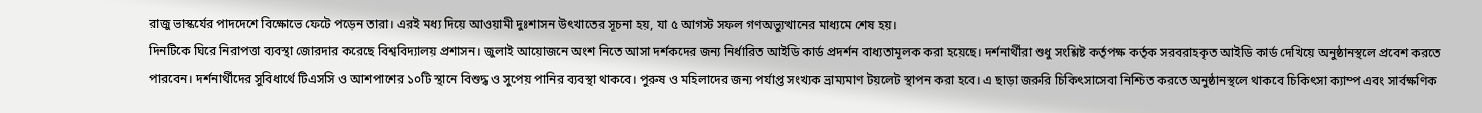রাজু ভাস্কর্যের পাদদেশে বিক্ষোভে ফেটে পড়েন তারা। এরই মধ্য দিয়ে আওয়ামী দুঃশাসন উৎখাতের সূচনা হয়, যা ৫ আগস্ট সফল গণঅভ্যুত্থানের মাধ্যমে শেষ হয়।
দিনটিকে ঘিরে নিরাপত্তা ব্যবস্থা জোরদার করেছে বিশ্ববিদ্যালয় প্রশাসন। জুলাই আয়োজনে অংশ নিতে আসা দর্শকদের জন্য নির্ধারিত আইডি কার্ড প্রদর্শন বাধ্যতামূলক করা হয়েছে। দর্শনার্থীরা শুধু সংশ্লিষ্ট কর্তৃপক্ষ কর্তৃক সরবরাহকৃত আইডি কার্ড দেখিয়ে অনুষ্ঠানস্থলে প্রবেশ করতে পারবেন। দর্শনার্থীদের সুবিধার্থে টিএসসি ও আশপাশের ১০টি স্থানে বিশুদ্ধ ও সুপেয় পানির ব্যবস্থা থাকবে। পুরুষ ও মহিলাদের জন্য পর্যাপ্ত সংখ্যক ভ্রাম্যমাণ টয়লেট স্থাপন করা হবে। এ ছাড়া জরুরি চিকিৎসাসেবা নিশ্চিত করতে অনুষ্ঠানস্থলে থাকবে চিকিৎসা ক্যাম্প এবং সার্বক্ষণিক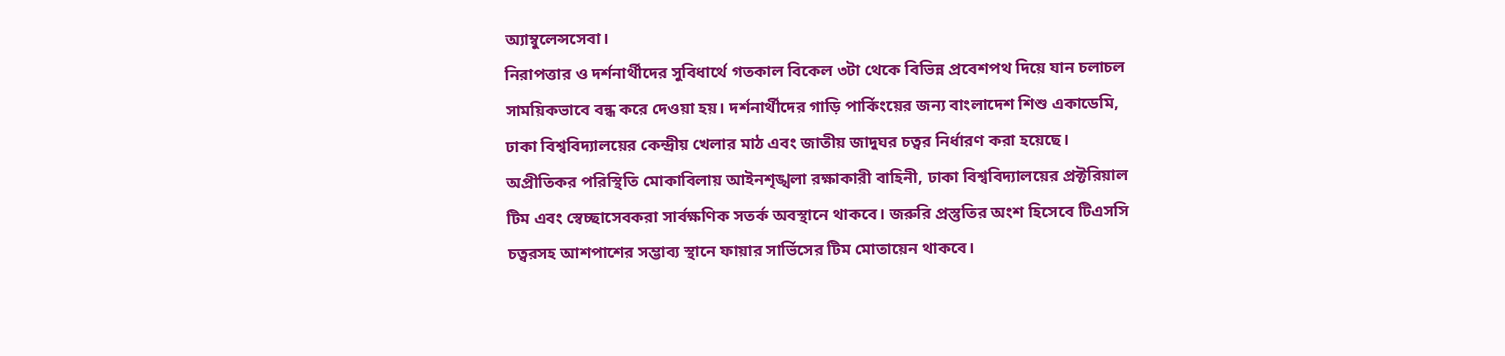অ্যাম্বুলেন্সসেবা।
নিরাপত্তার ও দর্শনার্থীদের সুবিধার্থে গতকাল বিকেল ৩টা থেকে বিভিন্ন প্রবেশপথ দিয়ে যান চলাচল সাময়িকভাবে বন্ধ করে দেওয়া হয়। দর্শনার্থীদের গাড়ি পার্কিংয়ের জন্য বাংলাদেশ শিশু একাডেমি, ঢাকা বিশ্ববিদ্যালয়ের কেন্দ্রীয় খেলার মাঠ এবং জাতীয় জাদুঘর চত্বর নির্ধারণ করা হয়েছে। অপ্রীতিকর পরিস্থিতি মোকাবিলায় আইনশৃঙ্খলা রক্ষাকারী বাহিনী, ঢাকা বিশ্ববিদ্যালয়ের প্রক্টরিয়াল টিম এবং স্বেচ্ছাসেবকরা সার্বক্ষণিক সতর্ক অবস্থানে থাকবে। জরুরি প্রস্তুতির অংশ হিসেবে টিএসসি চত্বরসহ আশপাশের সম্ভাব্য স্থানে ফায়ার সার্ভিসের টিম মোতায়েন থাকবে।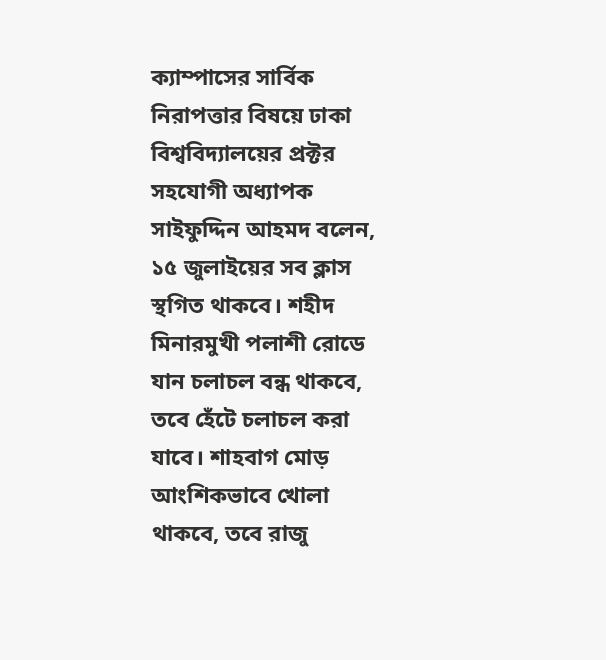ক্যাম্পাসের সার্বিক নিরাপত্তার বিষয়ে ঢাকা বিশ্ববিদ্যালয়ের প্রক্টর সহযোগী অধ্যাপক সাইফুদ্দিন আহমদ বলেন, ১৫ জুলাইয়ের সব ক্লাস স্থগিত থাকবে। শহীদ মিনারমুখী পলাশী রোডে যান চলাচল বন্ধ থাকবে, তবে হেঁটে চলাচল করা যাবে। শাহবাগ মোড় আংশিকভাবে খোলা থাকবে, তবে রাজু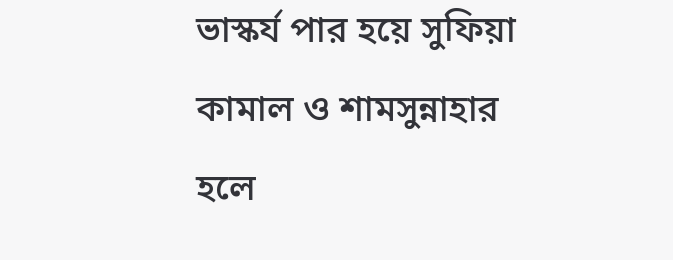ভাস্কর্য পার হয়ে সুফিয়া কামাল ও শামসুন্নাহার হলে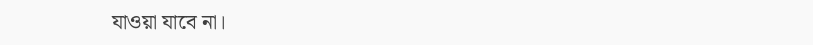যাওয়া যাবে না।